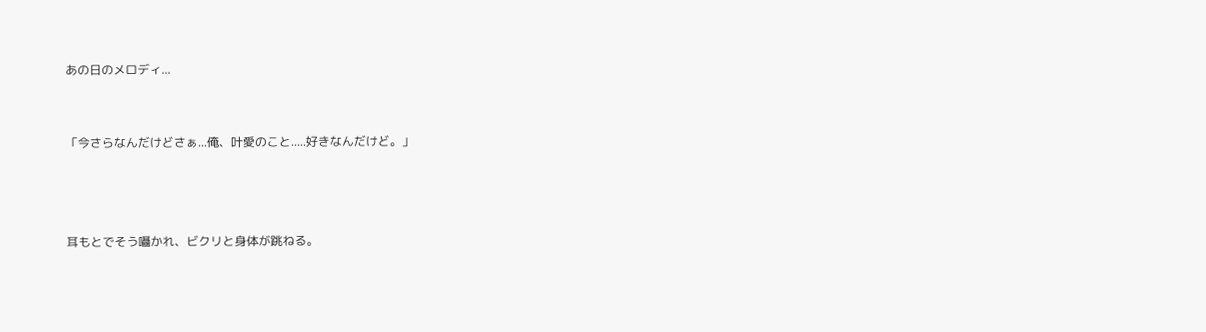あの日のメロディ...


「今さらなんだけどさぁ...俺、叶愛のこと.....好きなんだけど。」



耳もとでそう囁かれ、ビクリと身体が跳ねる。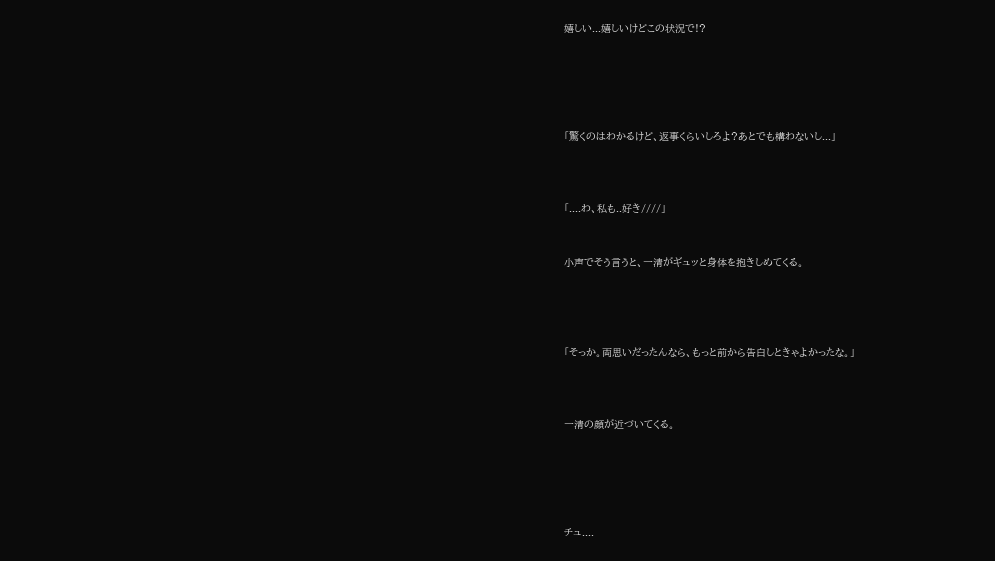嬉しい...嬉しいけどこの状況で!?





「驚くのはわかるけど、返事くらいしろよ?あとでも構わないし...」



「....わ、私も..好き////」


小声でそう言うと、一清がギュッと身体を抱きしめてくる。




「そっか。両思いだったんなら、もっと前から告白しときゃよかったな。」



一清の顔が近づいてくる。





チュ....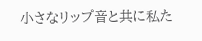小さなリップ音と共に私た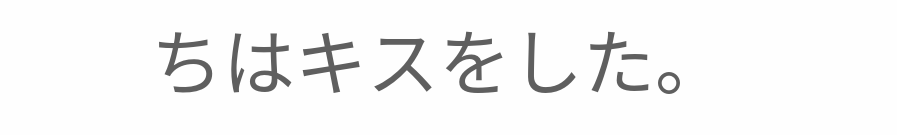ちはキスをした。